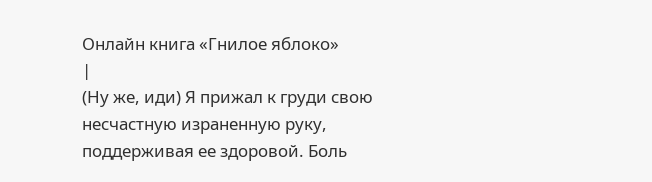Онлайн книга «Гнилое яблоко»
|
(Ну же, иди) Я прижал к груди свою несчастную израненную руку, поддерживая ее здоровой. Боль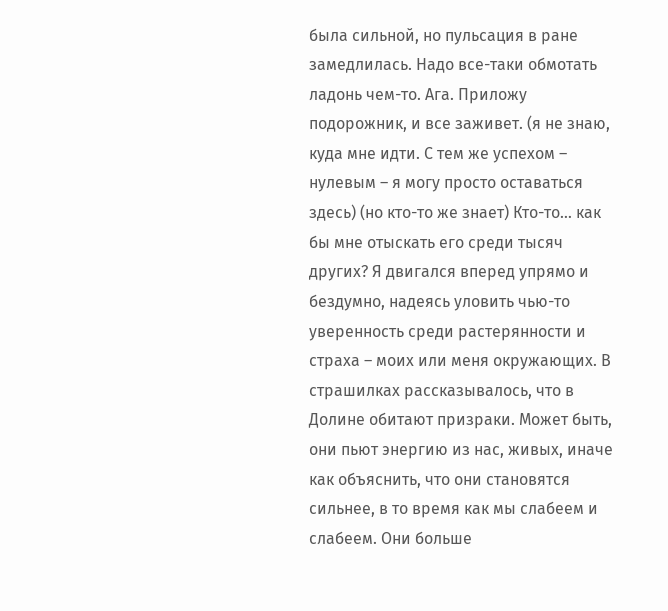была сильной, но пульсация в ране замедлилась. Надо все-таки обмотать ладонь чем-то. Ага. Приложу подорожник, и все заживет. (я не знаю, куда мне идти. С тем же успехом – нулевым – я могу просто оставаться здесь) (но кто-то же знает) Кто-то… как бы мне отыскать его среди тысяч других? Я двигался вперед упрямо и бездумно, надеясь уловить чью-то уверенность среди растерянности и страха – моих или меня окружающих. В страшилках рассказывалось, что в Долине обитают призраки. Может быть, они пьют энергию из нас, живых, иначе как объяснить, что они становятся сильнее, в то время как мы слабеем и слабеем. Они больше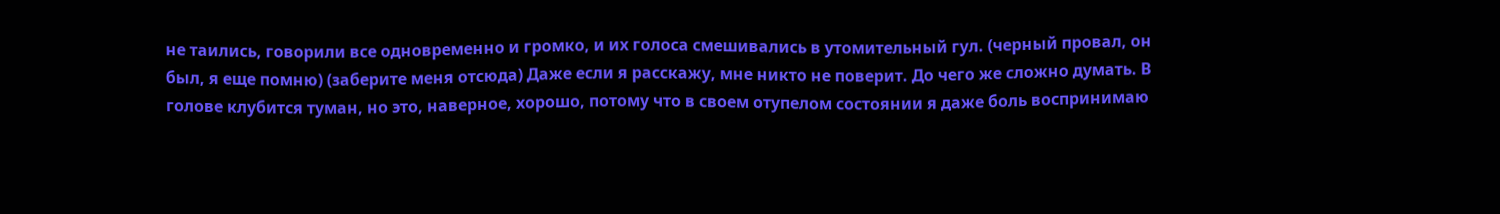не таились, говорили все одновременно и громко, и их голоса смешивались в утомительный гул. (черный провал, он был, я еще помню) (заберите меня отсюда) Даже если я расскажу, мне никто не поверит. До чего же сложно думать. В голове клубится туман, но это, наверное, хорошо, потому что в своем отупелом состоянии я даже боль воспринимаю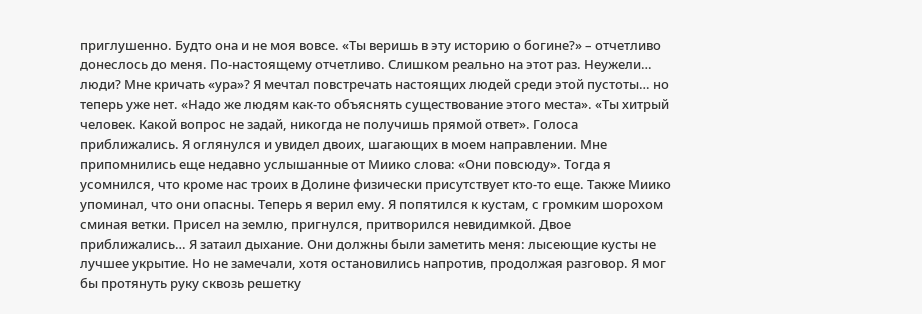приглушенно. Будто она и не моя вовсе. «Ты веришь в эту историю о богине?» – отчетливо донеслось до меня. По-настоящему отчетливо. Слишком реально на этот раз. Неужели… люди? Мне кричать «ура»? Я мечтал повстречать настоящих людей среди этой пустоты… но теперь уже нет. «Надо же людям как-то объяснять существование этого места». «Ты хитрый человек. Какой вопрос не задай, никогда не получишь прямой ответ». Голоса приближались. Я оглянулся и увидел двоих, шагающих в моем направлении. Мне припомнились еще недавно услышанные от Миико слова: «Они повсюду». Тогда я усомнился, что кроме нас троих в Долине физически присутствует кто-то еще. Также Миико упоминал, что они опасны. Теперь я верил ему. Я попятился к кустам, с громким шорохом сминая ветки. Присел на землю, пригнулся, притворился невидимкой. Двое приближались… Я затаил дыхание. Они должны были заметить меня: лысеющие кусты не лучшее укрытие. Но не замечали, хотя остановились напротив, продолжая разговор. Я мог бы протянуть руку сквозь решетку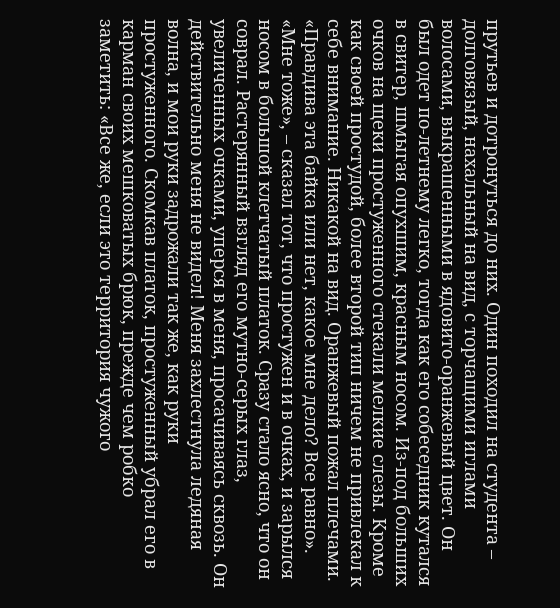прутьев и дотронуться до них. Один походил на студента – долговязый, нахальный на вид, с торчащими иглами волосами, выкрашенными в ядовито-оранжевый цвет. Он был одет по-летнему легко, тогда как его собеседник кутался в свитер, шмыгая опухшим, красным носом. Из-под больших очков на щеки простуженного стекали мелкие слезы. Кроме как своей простудой, более второй тип ничем не привлекал к себе внимание. Никакой на вид. Оранжевый пожал плечами. «Правдива эта байка или нет, какое мне дело? Все равно». «Мне тоже», – сказал тот, что простужен и в очках, и зарылся носом в большой клетчатый платок. Сразу стало ясно, что он соврал. Растерянный взгляд его мутно-серых глаз, увеличенных очками, уперся в меня, просачиваясь сквозь. Он действительно меня не видел! Меня захлестнула ледяная волна, и мои руки задрожали так же, как руки простуженного. Скомкав платок, простуженный убрал его в карман своих мешковатых брюк, прежде чем робко заметить: «Все же, если это территория чужого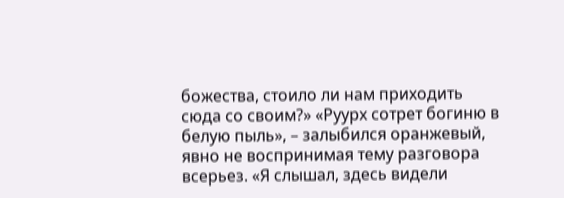божества, стоило ли нам приходить сюда со своим?» «Руурх сотрет богиню в белую пыль», – залыбился оранжевый, явно не воспринимая тему разговора всерьез. «Я слышал, здесь видели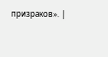призраков». |